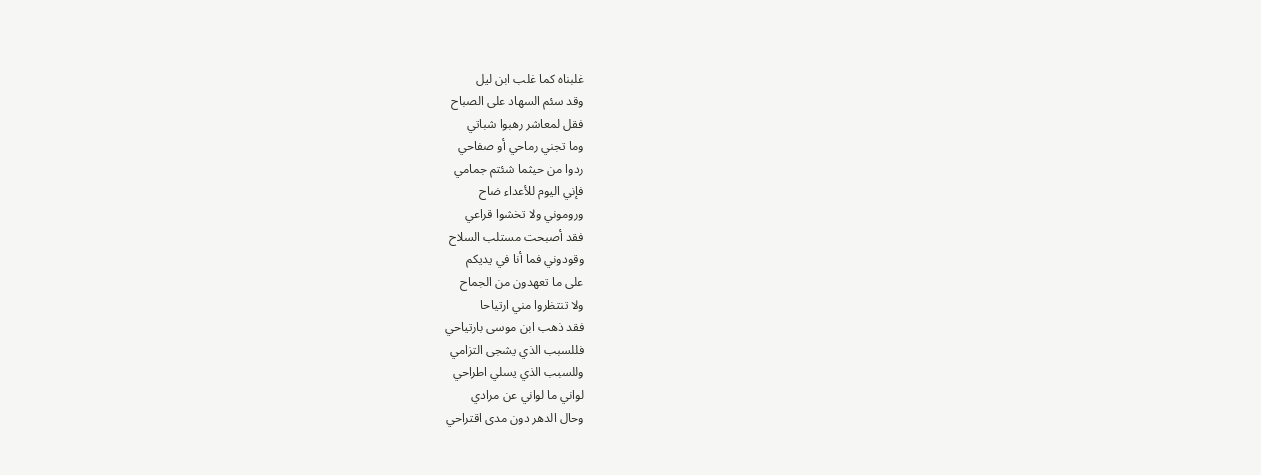غلبناه كما غلب ابن ليل
وقد سئم السهاد على الصباح
فقل لمعاشر رهبوا شباتي
وما تجني رماحي أو صفاحي
ردوا من حيثما شئتم جمامي
فإني اليوم للأعداء ضاح
وروموني ولا تخشوا قراعي
فقد أصبحت مستلب السلاح
وقودوني فما أنا في يديكم
على ما تعهدون من الجماح
ولا تنتظروا مني ارتياحا
فقد ذهب ابن موسى بارتياحي
فللسبب الذي يشجى التزامي
وللسبب الذي يسلي اطراحي
لواني ما لواني عن مرادي
وحال الدهر دون مدى اقتراحي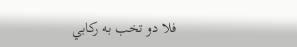فلا دو تخب به ركابي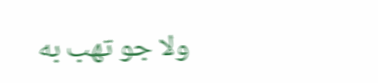ولا جو تهب به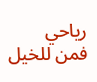رياحي
فمن للخيل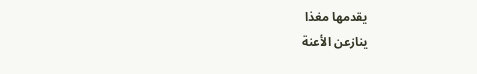يقدمها مغذا
ينازعن الأعنة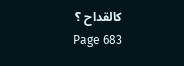كالقداح ؟
Page 683